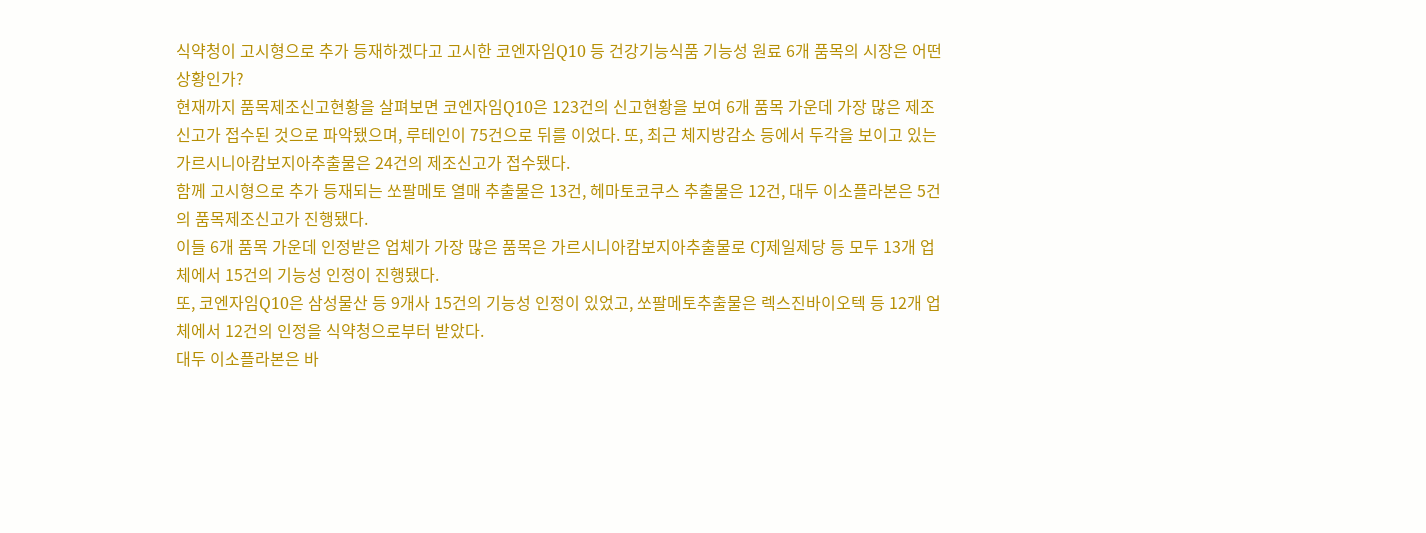식약청이 고시형으로 추가 등재하겠다고 고시한 코엔자임Q10 등 건강기능식품 기능성 원료 6개 품목의 시장은 어떤 상황인가?
현재까지 품목제조신고현황을 살펴보면 코엔자임Q10은 123건의 신고현황을 보여 6개 품목 가운데 가장 많은 제조신고가 접수된 것으로 파악됐으며, 루테인이 75건으로 뒤를 이었다. 또, 최근 체지방감소 등에서 두각을 보이고 있는 가르시니아캄보지아추출물은 24건의 제조신고가 접수됐다.
함께 고시형으로 추가 등재되는 쏘팔메토 열매 추출물은 13건, 헤마토코쿠스 추출물은 12건, 대두 이소플라본은 5건의 품목제조신고가 진행됐다.
이들 6개 품목 가운데 인정받은 업체가 가장 많은 품목은 가르시니아캄보지아추출물로 CJ제일제당 등 모두 13개 업체에서 15건의 기능성 인정이 진행됐다.
또, 코엔자임Q10은 삼성물산 등 9개사 15건의 기능성 인정이 있었고, 쏘팔메토추출물은 렉스진바이오텍 등 12개 업체에서 12건의 인정을 식약청으로부터 받았다.
대두 이소플라본은 바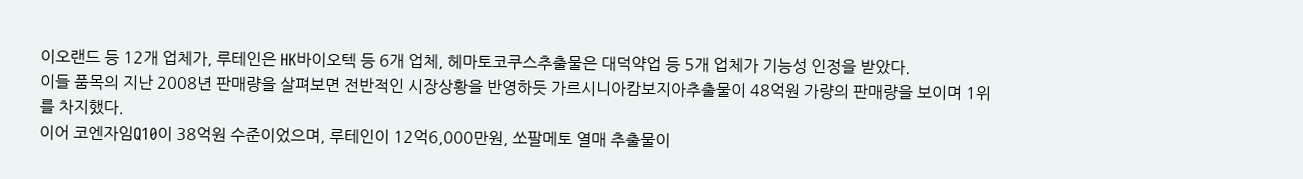이오랜드 등 12개 업체가, 루테인은 HK바이오텍 등 6개 업체, 헤마토코쿠스추출물은 대덕약업 등 5개 업체가 기능성 인정을 받았다.
이들 품목의 지난 2008년 판매량을 살펴보면 전반적인 시장상황을 반영하듯 가르시니아캄보지아추출물이 48억원 가량의 판매량을 보이며 1위를 차지했다.
이어 코엔자임Q10이 38억원 수준이었으며, 루테인이 12억6,000만원, 쏘팔메토 열매 추출물이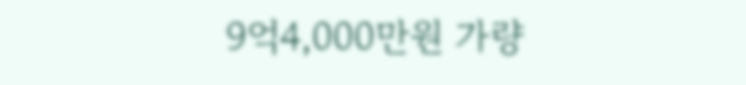9억4,000만원 가량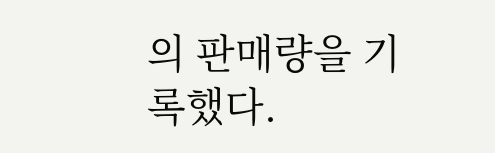의 판매량을 기록했다.